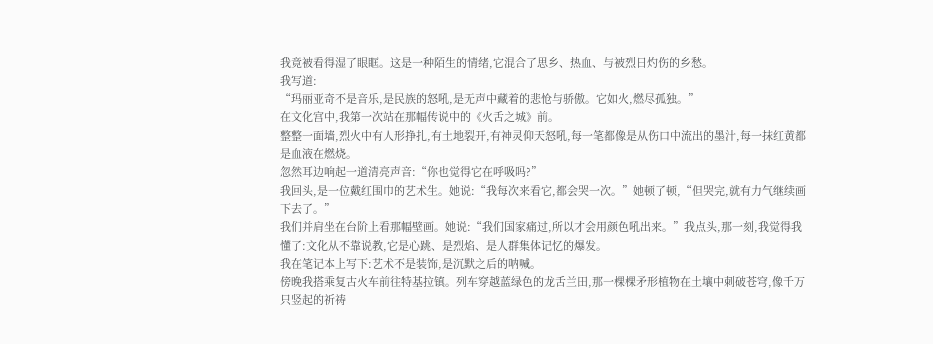我竟被看得湿了眼眶。这是一种陌生的情绪,它混合了思乡、热血、与被烈日灼伤的乡愁。
我写道:
“玛丽亚奇不是音乐,是民族的怒吼,是无声中藏着的悲怆与骄傲。它如火,燃尽孤独。”
在文化宫中,我第一次站在那幅传说中的《火舌之城》前。
整整一面墙,烈火中有人形挣扎,有土地裂开,有神灵仰天怒吼,每一笔都像是从伤口中流出的墨汁,每一抹红黄都是血液在燃烧。
忽然耳边响起一道清亮声音:“你也觉得它在呼吸吗?”
我回头,是一位戴红围巾的艺术生。她说:“我每次来看它,都会哭一次。”她顿了顿,“但哭完,就有力气继续画下去了。”
我们并肩坐在台阶上看那幅壁画。她说:“我们国家痛过,所以才会用颜色吼出来。”我点头,那一刻,我觉得我懂了:文化从不靠说教,它是心跳、是烈焰、是人群集体记忆的爆发。
我在笔记本上写下:艺术不是装饰,是沉默之后的呐喊。
傍晚我搭乘复古火车前往特基拉镇。列车穿越蓝绿色的龙舌兰田,那一棵棵矛形植物在土壤中刺破苍穹,像千万只竖起的祈祷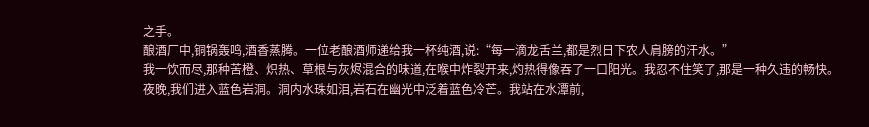之手。
酿酒厂中,铜锅轰鸣,酒香蒸腾。一位老酿酒师递给我一杯纯酒,说:“每一滴龙舌兰,都是烈日下农人肩膀的汗水。”
我一饮而尽,那种苦橙、炽热、草根与灰烬混合的味道,在喉中炸裂开来,灼热得像吞了一口阳光。我忍不住笑了,那是一种久违的畅快。
夜晚,我们进入蓝色岩洞。洞内水珠如泪,岩石在幽光中泛着蓝色冷芒。我站在水潭前,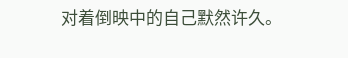对着倒映中的自己默然许久。